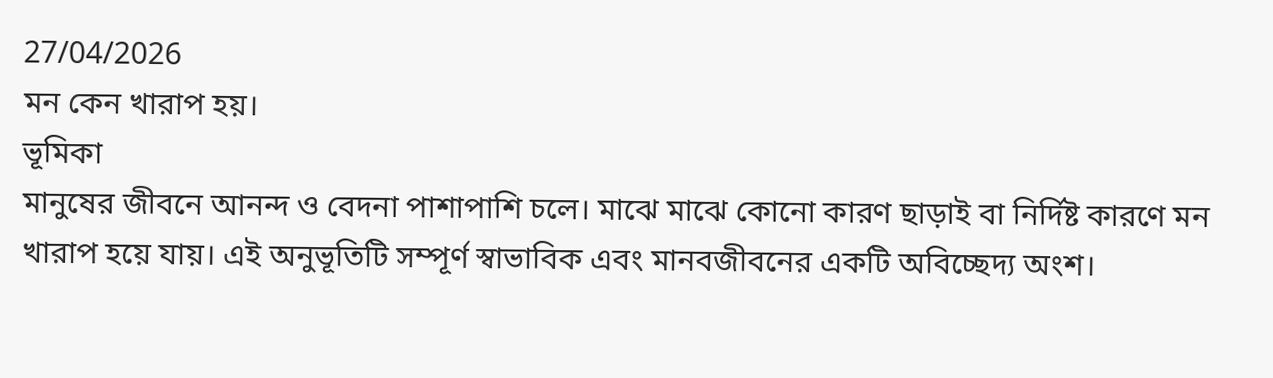27/04/2026
মন কেন খারাপ হয়।
ভূমিকা
মানুষের জীবনে আনন্দ ও বেদনা পাশাপাশি চলে। মাঝে মাঝে কোনো কারণ ছাড়াই বা নির্দিষ্ট কারণে মন খারাপ হয়ে যায়। এই অনুভূতিটি সম্পূর্ণ স্বাভাবিক এবং মানবজীবনের একটি অবিচ্ছেদ্য অংশ।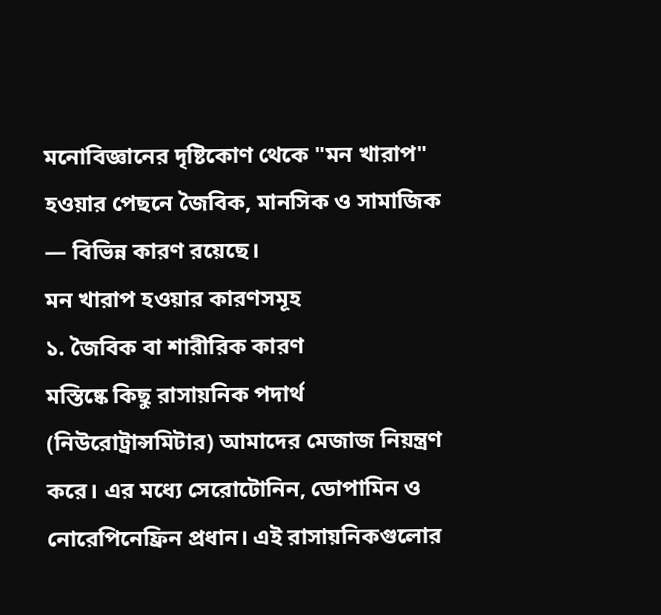মনোবিজ্ঞানের দৃষ্টিকোণ থেকে "মন খারাপ" হওয়ার পেছনে জৈবিক, মানসিক ও সামাজিক — বিভিন্ন কারণ রয়েছে।
মন খারাপ হওয়ার কারণসমূহ
১. জৈবিক বা শারীরিক কারণ
মস্তিষ্কে কিছু রাসায়নিক পদার্থ (নিউরোট্রান্সমিটার) আমাদের মেজাজ নিয়ন্ত্রণ করে। এর মধ্যে সেরোটোনিন, ডোপামিন ও নোরেপিনেফ্রিন প্রধান। এই রাসায়নিকগুলোর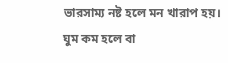ভারসাম্য নষ্ট হলে মন খারাপ হয়।
ঘুম কম হলে বা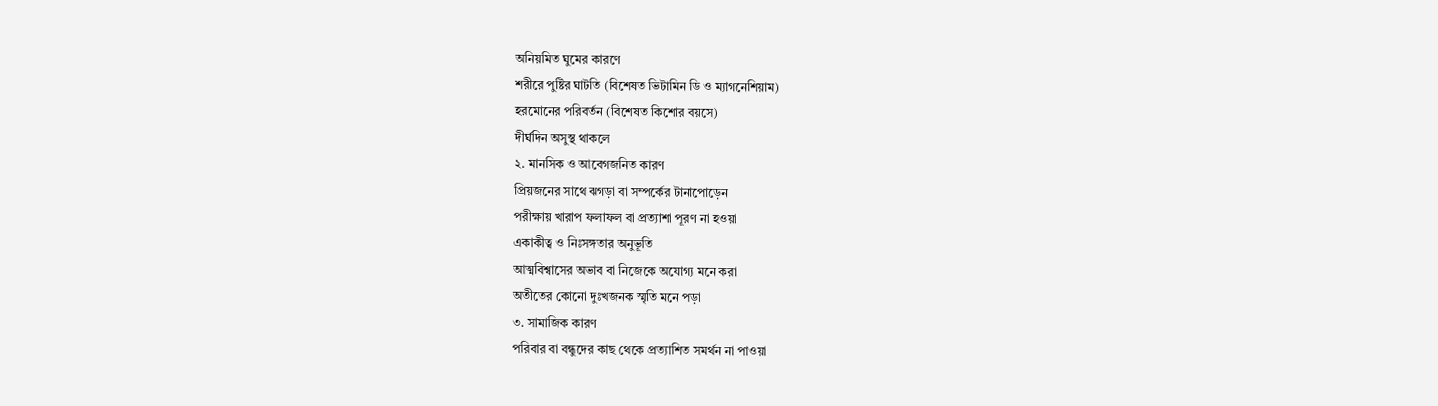অনিয়মিত ঘুমের কারণে
শরীরে পুষ্টির ঘাটতি (বিশেষত ভিটামিন ডি ও ম্যাগনেশিয়াম)
হরমোনের পরিবর্তন (বিশেষত কিশোর বয়সে)
দীর্ঘদিন অসুস্থ থাকলে
২. মানসিক ও আবেগজনিত কারণ
প্রিয়জনের সাথে ঝগড়া বা সম্পর্কের টানাপোড়েন
পরীক্ষায় খারাপ ফলাফল বা প্রত্যাশা পূরণ না হওয়া
একাকীত্ব ও নিঃসঙ্গতার অনুভূতি
আত্মবিশ্বাসের অভাব বা নিজেকে অযোগ্য মনে করা
অতীতের কোনো দুঃখজনক স্মৃতি মনে পড়া
৩. সামাজিক কারণ
পরিবার বা বন্ধুদের কাছ থেকে প্রত্যাশিত সমর্থন না পাওয়া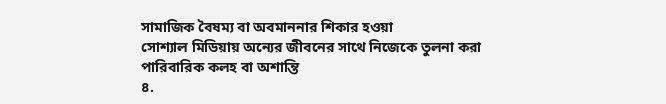সামাজিক বৈষম্য বা অবমাননার শিকার হওয়া
সোশ্যাল মিডিয়ায় অন্যের জীবনের সাথে নিজেকে তুলনা করা
পারিবারিক কলহ বা অশান্তি
৪.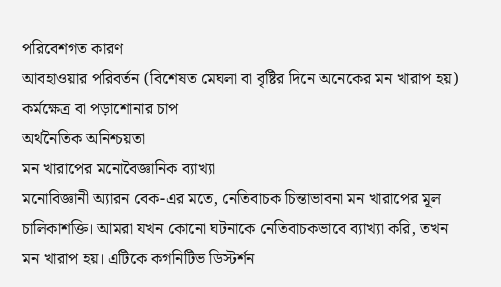পরিবেশগত কারণ
আবহাওয়ার পরিবর্তন (বিশেষত মেঘলা বা বৃষ্টির দিনে অনেকের মন খারাপ হয়)
কর্মক্ষেত্র বা পড়াশোনার চাপ
অর্থনৈতিক অনিশ্চয়তা
মন খারাপের মনোবৈজ্ঞানিক ব্যাখ্যা
মনোবিজ্ঞানী অ্যারন বেক-এর মতে, নেতিবাচক চিন্তাভাবনা মন খারাপের মূল চালিকাশক্তি। আমরা যখন কোনো ঘটনাকে নেতিবাচকভাবে ব্যাখ্যা করি, তখন মন খারাপ হয়। এটিকে কগনিটিভ ডিস্টর্শন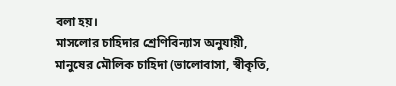বলা হয়।
মাসলোর চাহিদার শ্রেণিবিন্যাস অনুযায়ী, মানুষের মৌলিক চাহিদা (ভালোবাসা, স্বীকৃতি,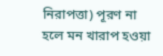নিরাপত্তা) পূরণ না হলে মন খারাপ হওয়া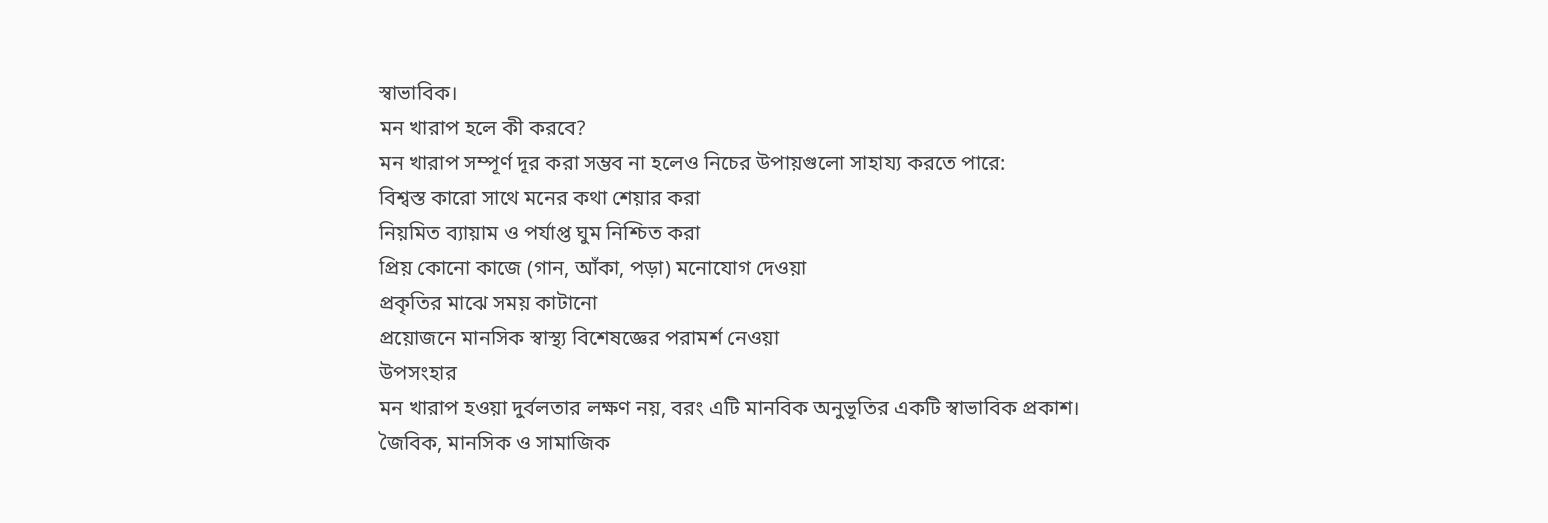স্বাভাবিক।
মন খারাপ হলে কী করবে?
মন খারাপ সম্পূর্ণ দূর করা সম্ভব না হলেও নিচের উপায়গুলো সাহায্য করতে পারে:
বিশ্বস্ত কারো সাথে মনের কথা শেয়ার করা
নিয়মিত ব্যায়াম ও পর্যাপ্ত ঘুম নিশ্চিত করা
প্রিয় কোনো কাজে (গান, আঁকা, পড়া) মনোযোগ দেওয়া
প্রকৃতির মাঝে সময় কাটানো
প্রয়োজনে মানসিক স্বাস্থ্য বিশেষজ্ঞের পরামর্শ নেওয়া
উপসংহার
মন খারাপ হওয়া দুর্বলতার লক্ষণ নয়, বরং এটি মানবিক অনুভূতির একটি স্বাভাবিক প্রকাশ। জৈবিক, মানসিক ও সামাজিক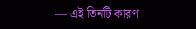— এই তিনটি কারণ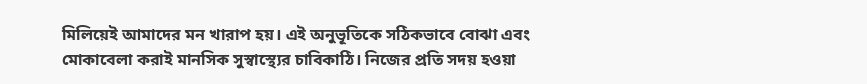মিলিয়েই আমাদের মন খারাপ হয়। এই অনুভূতিকে সঠিকভাবে বোঝা এবং মোকাবেলা করাই মানসিক সুস্বাস্থ্যের চাবিকাঠি। নিজের প্রতি সদয় হওয়া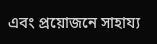এবং প্রয়োজনে সাহায্য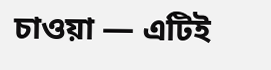চাওয়া — এটিই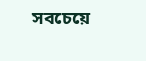সবচেয়ে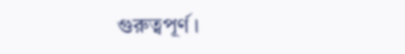গুরুত্বপূর্ণ।